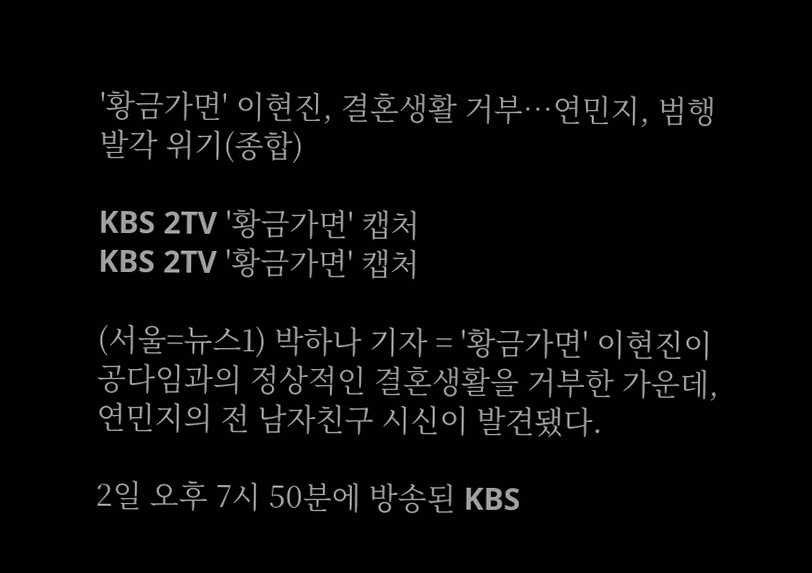'황금가면' 이현진, 결혼생활 거부…연민지, 범행 발각 위기(종합)

KBS 2TV '황금가면' 캡처
KBS 2TV '황금가면' 캡처

(서울=뉴스1) 박하나 기자 = '황금가면' 이현진이 공다임과의 정상적인 결혼생활을 거부한 가운데, 연민지의 전 남자친구 시신이 발견됐다.

2일 오후 7시 50분에 방송된 KBS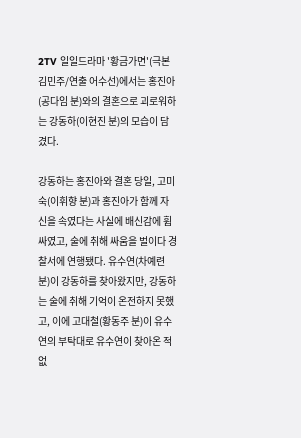2TV 일일드라마 '황금가면'(극본 김민주/연출 어수선)에서는 홍진아(공다임 분)와의 결혼으로 괴로워하는 강동하(이현진 분)의 모습이 담겼다.

강동하는 홍진아와 결혼 당일, 고미숙(이휘향 분)과 홍진아가 함께 자신을 속였다는 사실에 배신감에 휩싸였고, 술에 취해 싸움을 벌이다 경찰서에 연행됐다. 유수연(차예련 분)이 강동하를 찾아왔지만, 강동하는 술에 취해 기억이 온전하지 못했고, 이에 고대철(황동주 분)이 유수연의 부탁대로 유수연이 찾아온 적 없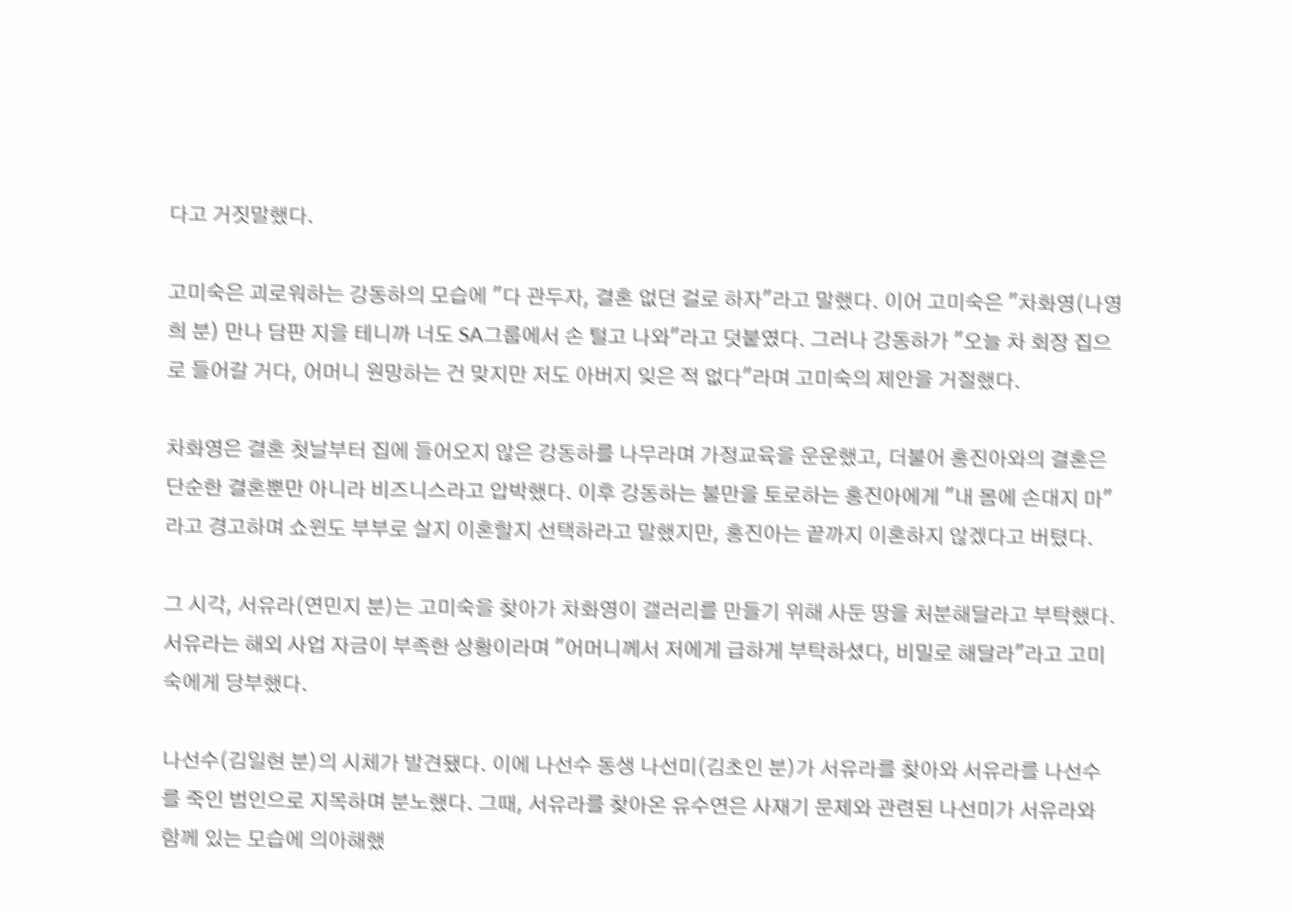다고 거짓말했다.

고미숙은 괴로워하는 강동하의 모습에 "다 관두자, 결혼 없던 걸로 하자"라고 말했다. 이어 고미숙은 "차화영(나영희 분) 만나 담판 지을 테니까 너도 SA그룹에서 손 털고 나와"라고 덧붙였다. 그러나 강동하가 "오늘 차 회장 집으로 들어갈 거다, 어머니 원망하는 건 맞지만 저도 아버지 잊은 적 없다"라며 고미숙의 제안을 거절했다.

차화영은 결혼 첫날부터 집에 들어오지 않은 강동하를 나무라며 가정교육을 운운했고, 더불어 홍진아와의 결혼은 단순한 결혼뿐만 아니라 비즈니스라고 압박했다. 이후 강동하는 불만을 토로하는 홍진아에게 "내 몸에 손대지 마"라고 경고하며 쇼윈도 부부로 살지 이혼할지 선택하라고 말했지만, 홍진아는 끝까지 이혼하지 않겠다고 버텼다.

그 시각, 서유라(연민지 분)는 고미숙을 찾아가 차화영이 갤러리를 만들기 위해 사둔 땅을 처분해달라고 부탁했다. 서유라는 해외 사업 자금이 부족한 상황이라며 "어머니께서 저에게 급하게 부탁하셨다, 비밀로 해달라"라고 고미숙에게 당부했다.

나선수(김일현 분)의 시체가 발견됐다. 이에 나선수 동생 나선미(김초인 분)가 서유라를 찾아와 서유라를 나선수를 죽인 범인으로 지목하며 분노했다. 그때, 서유라를 찾아온 유수연은 사재기 문제와 관련된 나선미가 서유라와 함께 있는 모습에 의아해했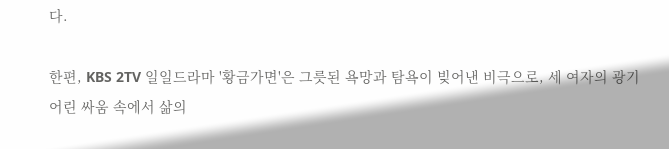다.

한편, KBS 2TV 일일드라마 '황금가면'은 그릇된 욕망과 탐욕이 빚어낸 비극으로, 세 여자의 광기 어린 싸움 속에서 삶의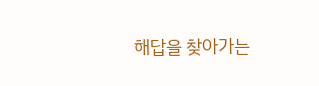해답을 찾아가는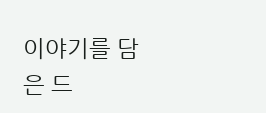이야기를 담은 드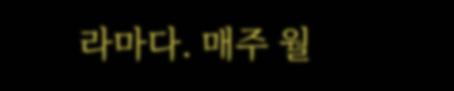라마다. 매주 월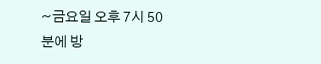~금요일 오후 7시 50분에 방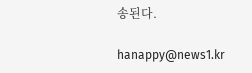송된다.

hanappy@news1.kr